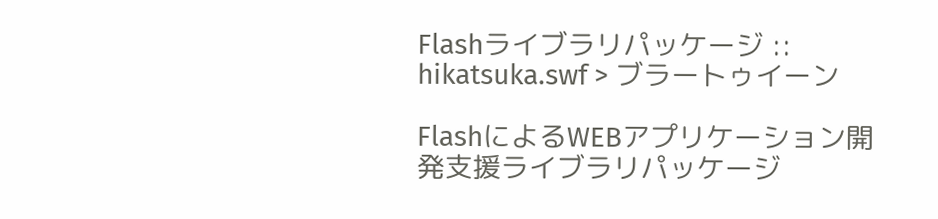Flashライブラリパッケージ :: hikatsuka.swf > ブラートゥイーン

FlashによるWEBアプリケーション開発支援ライブラリパッケージ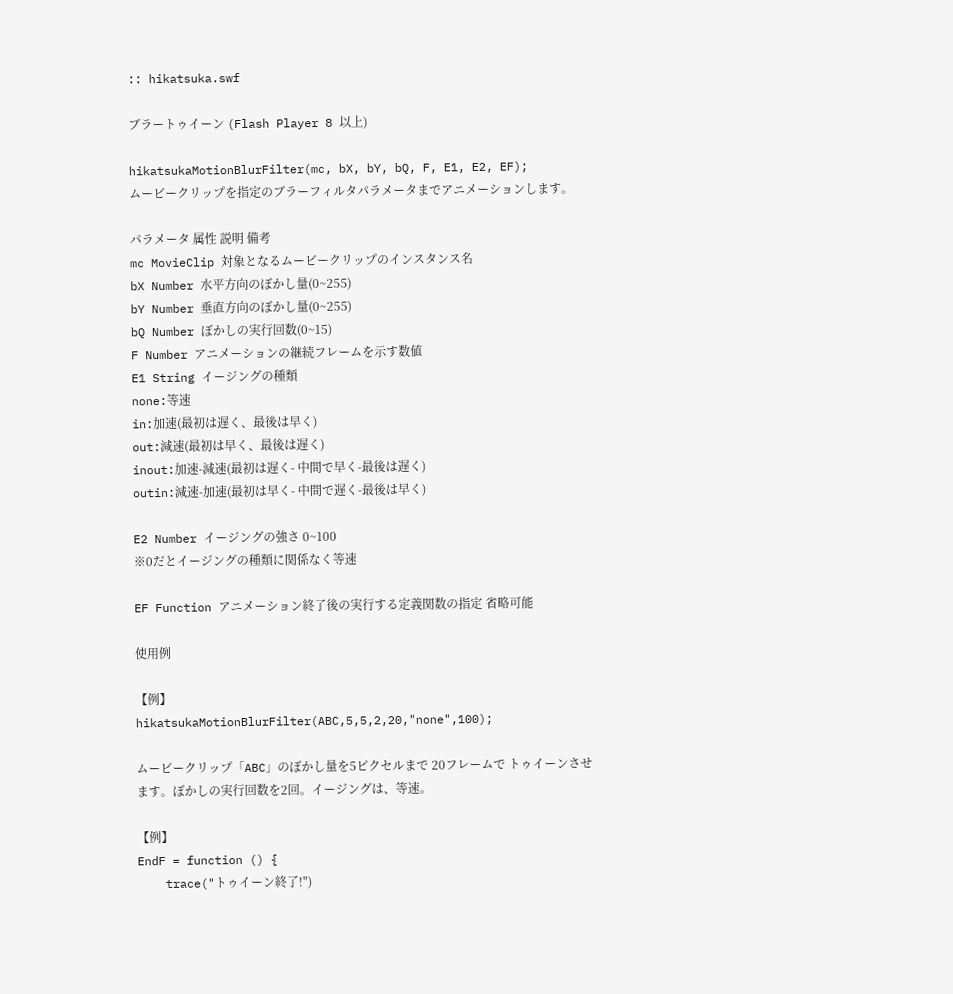:: hikatsuka.swf

ブラートゥイーン (Flash Player 8 以上)

hikatsukaMotionBlurFilter(mc, bX, bY, bQ, F, E1, E2, EF);
ムービークリップを指定のブラーフィルタパラメータまでアニメーションします。

パラメータ 属性 説明 備考
mc MovieClip 対象となるムービークリップのインスタンス名
bX Number 水平方向のぼかし量(0~255)
bY Number 垂直方向のぼかし量(0~255)
bQ Number ぼかしの実行回数(0~15)
F Number アニメーションの継続フレームを示す数値
E1 String イージングの種類
none:等速
in:加速(最初は遅く、最後は早く)
out:減速(最初は早く、最後は遅く)
inout:加速-減速(最初は遅く- 中間で早く-最後は遅く)
outin:減速-加速(最初は早く- 中間で遅く-最後は早く)

E2 Number イージングの強さ 0~100
※0だとイージングの種類に関係なく等速

EF Function アニメーション終了後の実行する定義関数の指定 省略可能

使用例

【例】
hikatsukaMotionBlurFilter(ABC,5,5,2,20,"none",100);

ムービークリップ「ABC」のぼかし量を5ピクセルまで 20フレームで トゥイーンさせます。ぼかしの実行回数を2回。イージングは、等速。

【例】
EndF = function () {
    trace("トゥイーン終了!")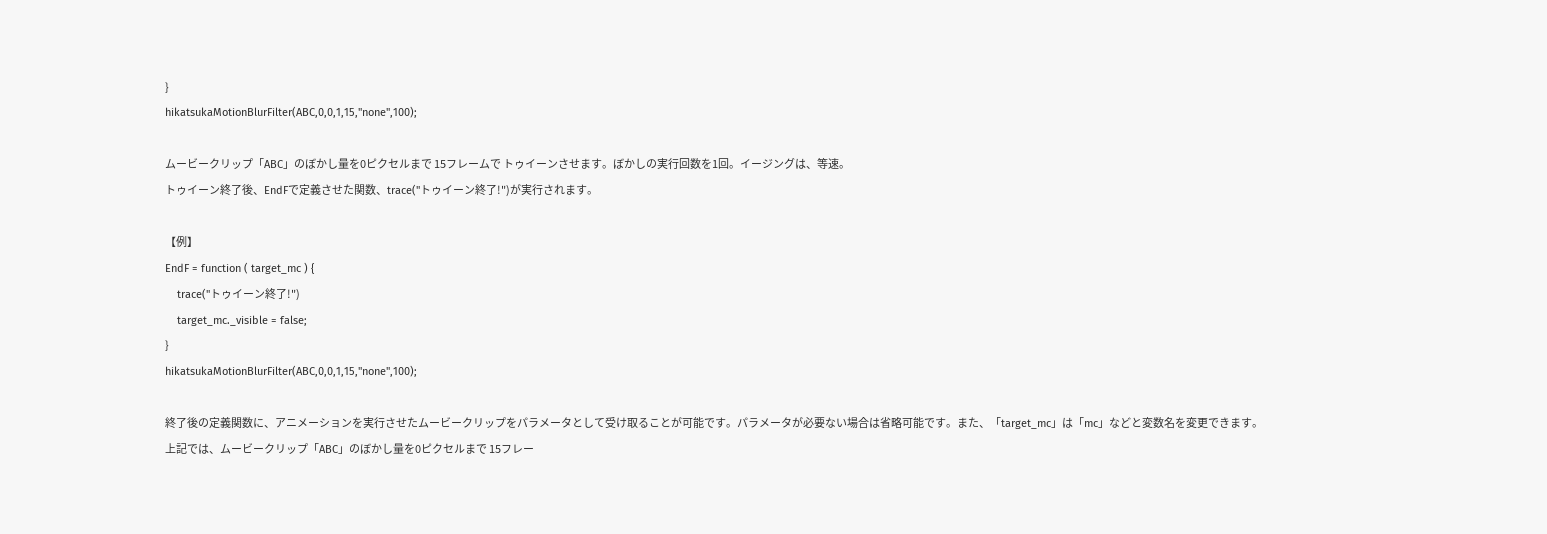}
hikatsukaMotionBlurFilter(ABC,0,0,1,15,"none",100);

ムービークリップ「ABC」のぼかし量を0ピクセルまで 15フレームで トゥイーンさせます。ぼかしの実行回数を1回。イージングは、等速。
トゥイーン終了後、EndFで定義させた関数、trace("トゥイーン終了!")が実行されます。

【例】
EndF = function ( target_mc ) {
    trace("トゥイーン終了!")
    target_mc._visible = false;
}
hikatsukaMotionBlurFilter(ABC,0,0,1,15,"none",100);

終了後の定義関数に、アニメーションを実行させたムービークリップをパラメータとして受け取ることが可能です。パラメータが必要ない場合は省略可能です。また、「target_mc」は「mc」などと変数名を変更できます。
上記では、ムービークリップ「ABC」のぼかし量を0ピクセルまで 15フレー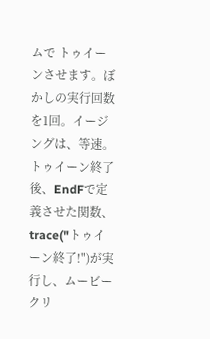ムで トゥイーンさせます。ぼかしの実行回数を1回。イージングは、等速。
トゥイーン終了後、EndFで定義させた関数、trace("トゥイーン終了!")が実行し、ムービークリ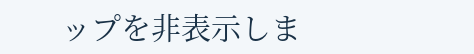ップを非表示しま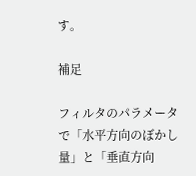す。

補足

フィルタのパラメータで「水平方向のぼかし量」と「垂直方向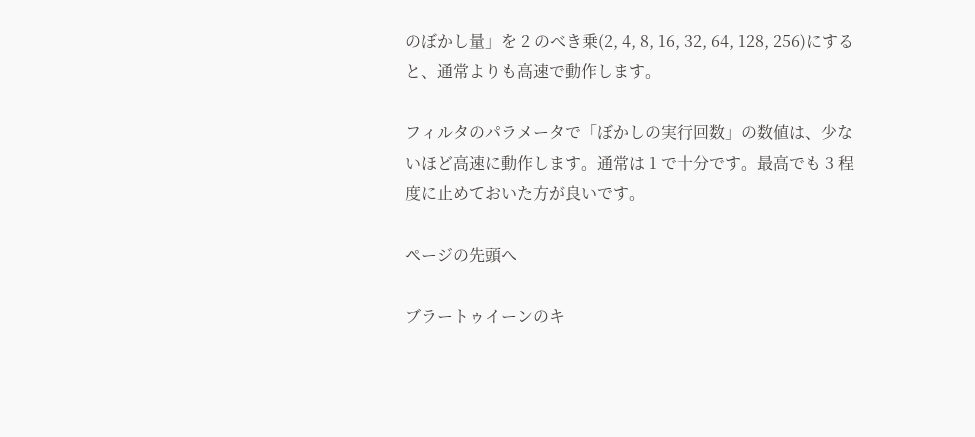のぼかし量」を 2 のべき乗(2, 4, 8, 16, 32, 64, 128, 256)にすると、通常よりも高速で動作します。

フィルタのパラメータで「ぼかしの実行回数」の数値は、少ないほど高速に動作します。通常は 1 で十分です。最高でも 3 程度に止めておいた方が良いです。

ページの先頭へ

ブラートゥイーンのキ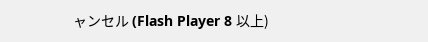ャンセル (Flash Player 8 以上)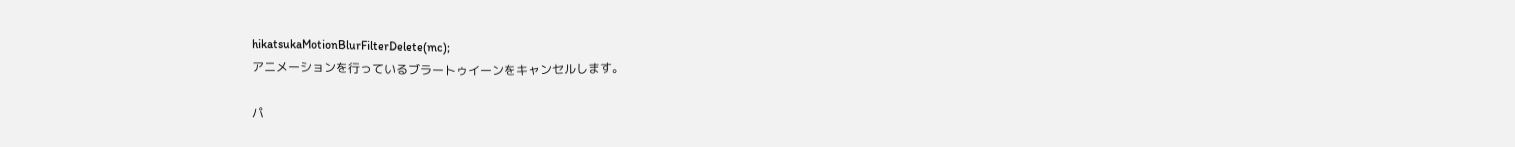hikatsukaMotionBlurFilterDelete(mc);
アニメーションを行っているブラートゥイーンをキャンセルします。

パ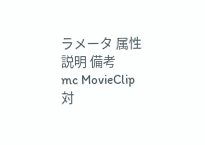ラメータ 属性 説明 備考
mc MovieClip 対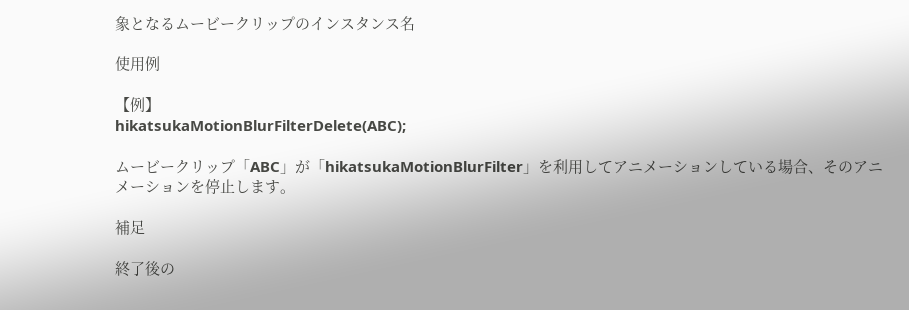象となるムービークリップのインスタンス名

使用例

【例】
hikatsukaMotionBlurFilterDelete(ABC);

ムービークリップ「ABC」が「hikatsukaMotionBlurFilter」を利用してアニメーションしている場合、そのアニメーションを停止します。

補足

終了後の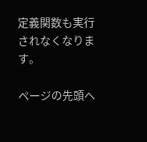定義関数も実行されなくなります。

ページの先頭へ